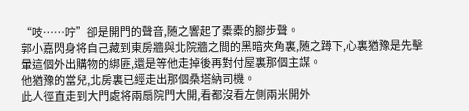“吱……咛”卻是開門的聲音,随之響起了橐橐的腳步聲。
郭小嘉閃身将自己藏到東房牆與北院牆之間的黑暗夾角裏,随之蹲下,心裏猶豫是先擊暈這個外出購物的綁匪,還是等他走掉後再對付屋裏那個主謀。
他猶豫的當兒,北房裏已經走出那個桑塔納司機。
此人徑直走到大門處将兩扇院門大開,看都沒看左側兩米開外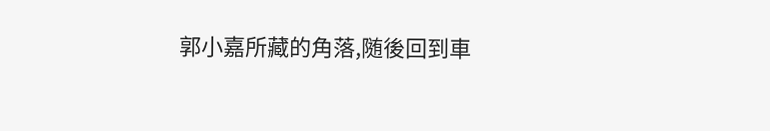郭小嘉所藏的角落,随後回到車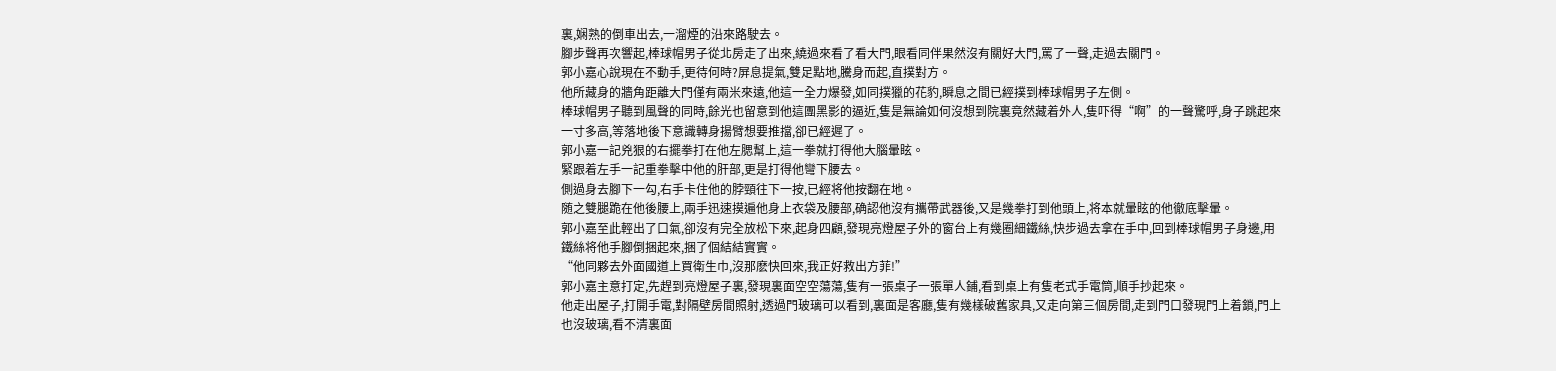裏,娴熟的倒車出去,一溜煙的沿來路駛去。
腳步聲再次響起,棒球帽男子從北房走了出來,繞過來看了看大門,眼看同伴果然沒有關好大門,罵了一聲,走過去關門。
郭小嘉心說現在不動手,更待何時?屏息提氣,雙足點地,騰身而起,直撲對方。
他所藏身的牆角距離大門僅有兩米來遠,他這一全力爆發,如同撲獵的花豹,瞬息之間已經撲到棒球帽男子左側。
棒球帽男子聽到風聲的同時,餘光也留意到他這團黑影的逼近,隻是無論如何沒想到院裏竟然藏着外人,隻吓得“啊”的一聲驚呼,身子跳起來一寸多高,等落地後下意識轉身揚臂想要推擋,卻已經遲了。
郭小嘉一記兇狠的右擺拳打在他左腮幫上,這一拳就打得他大腦暈眩。
緊跟着左手一記重拳擊中他的肝部,更是打得他彎下腰去。
側過身去腳下一勾,右手卡住他的脖頸往下一按,已經将他按翻在地。
随之雙腿跪在他後腰上,兩手迅速摸遍他身上衣袋及腰部,确認他沒有攜帶武器後,又是幾拳打到他頭上,将本就暈眩的他徹底擊暈。
郭小嘉至此輕出了口氣,卻沒有完全放松下來,起身四顧,發現亮燈屋子外的窗台上有幾圈細鐵絲,快步過去拿在手中,回到棒球帽男子身邊,用鐵絲将他手腳倒捆起來,捆了個結結實實。
“他同夥去外面國道上買衛生巾,沒那麽快回來,我正好救出方菲!”
郭小嘉主意打定,先趕到亮燈屋子裏,發現裏面空空蕩蕩,隻有一張桌子一張單人鋪,看到桌上有隻老式手電筒,順手抄起來。
他走出屋子,打開手電,對隔壁房間照射,透過門玻璃可以看到,裏面是客廳,隻有幾樣破舊家具,又走向第三個房間,走到門口發現門上着鎖,門上也沒玻璃,看不清裏面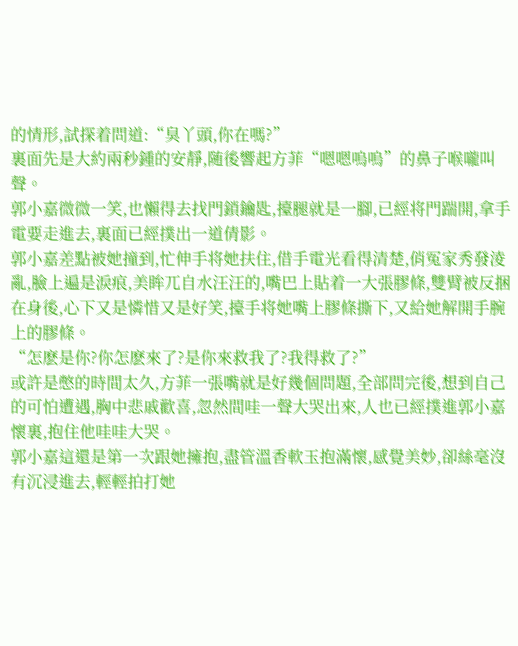的情形,試探着問道:“臭丫頭,你在嗎?”
裏面先是大約兩秒鍾的安靜,随後響起方菲“嗯嗯嗚嗚”的鼻子喉嚨叫聲。
郭小嘉微微一笑,也懶得去找門鎖鑰匙,擡腿就是一腳,已經将門踹開,拿手電要走進去,裏面已經撲出一道倩影。
郭小嘉差點被她撞到,忙伸手将她扶住,借手電光看得清楚,俏冤家秀發淩亂,臉上遍是淚痕,美眸兀自水汪汪的,嘴巴上貼着一大張膠條,雙臂被反捆在身後,心下又是憐惜又是好笑,擡手将她嘴上膠條撕下,又給她解開手腕上的膠條。
“怎麽是你?你怎麽來了?是你來救我了?我得救了?”
或許是憋的時間太久,方菲一張嘴就是好幾個問題,全部問完後,想到自己的可怕遭遇,胸中悲戚歡喜,忽然間哇一聲大哭出來,人也已經撲進郭小嘉懷裏,抱住他哇哇大哭。
郭小嘉這還是第一次跟她擁抱,盡管溫香軟玉抱滿懷,感覺美妙,卻絲毫沒有沉浸進去,輕輕拍打她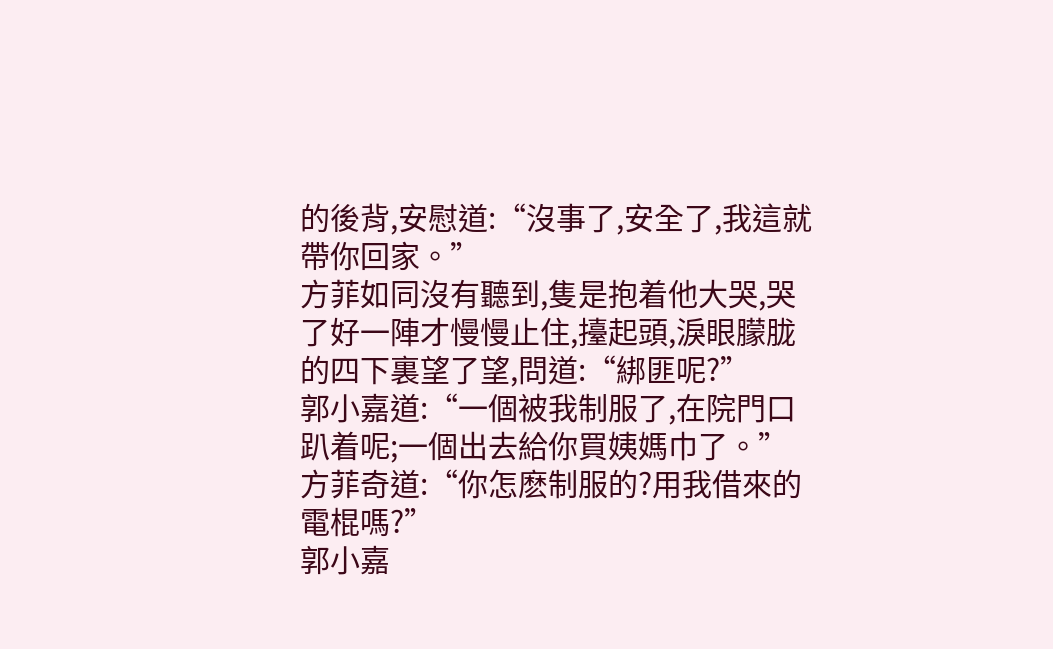的後背,安慰道:“沒事了,安全了,我這就帶你回家。”
方菲如同沒有聽到,隻是抱着他大哭,哭了好一陣才慢慢止住,擡起頭,淚眼朦胧的四下裏望了望,問道:“綁匪呢?”
郭小嘉道:“一個被我制服了,在院門口趴着呢;一個出去給你買姨媽巾了。”
方菲奇道:“你怎麽制服的?用我借來的電棍嗎?”
郭小嘉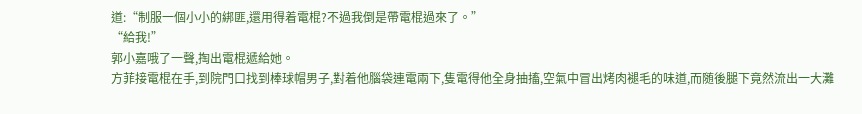道:“制服一個小小的綁匪,還用得着電棍?不過我倒是帶電棍過來了。”
“給我!”
郭小嘉哦了一聲,掏出電棍遞給她。
方菲接電棍在手,到院門口找到棒球帽男子,對着他腦袋連電兩下,隻電得他全身抽搐,空氣中冒出烤肉褪毛的味道,而随後腿下竟然流出一大灘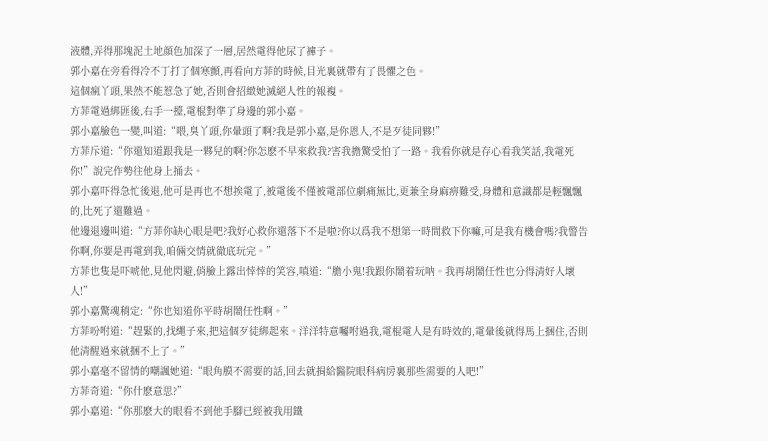液體,弄得那塊泥土地顔色加深了一層,居然電得他尿了褲子。
郭小嘉在旁看得冷不丁打了個寒顫,再看向方菲的時候,目光裏就帶有了畏懼之色。
這個瘋丫頭,果然不能惹急了她,否則會招緻她滅絕人性的報複。
方菲電過綁匪後,右手一擡,電棍對準了身邊的郭小嘉。
郭小嘉臉色一變,叫道:“喂,臭丫頭,你暈頭了啊?我是郭小嘉,是你恩人,不是歹徒同夥!”
方菲斥道:“你還知道跟我是一夥兒的啊?你怎麽不早來救我?害我擔驚受怕了一路。我看你就是存心看我笑話,我電死你!”說完作勢往他身上捅去。
郭小嘉吓得急忙後退,他可是再也不想挨電了,被電後不僅被電部位劇痛無比,更兼全身麻痹難受,身體和意識都是輕飄飄的,比死了還難過。
他邊退邊叫道:“方菲你缺心眼是吧?我好心救你還落下不是啦?你以爲我不想第一時間救下你嘛,可是我有機會嗎?我警告你啊,你要是再電到我,咱倆交情就徹底玩完。”
方菲也隻是吓唬他,見他閃避,俏臉上露出悻悻的笑容,嗔道:“膽小鬼!我跟你鬧着玩呐。我再胡鬧任性也分得清好人壞人!”
郭小嘉驚魂稍定:“你也知道你平時胡鬧任性啊。”
方菲吩咐道:“趕緊的,找繩子來,把這個歹徒綁起來。洋洋特意囑咐過我,電棍電人是有時效的,電暈後就得馬上捆住,否則他清醒過來就捆不上了。”
郭小嘉毫不留情的嘲諷她道:“眼角膜不需要的話,回去就捐給醫院眼科病房裏那些需要的人吧!”
方菲奇道:“你什麽意思?”
郭小嘉道:“你那麽大的眼看不到他手腳已經被我用鐵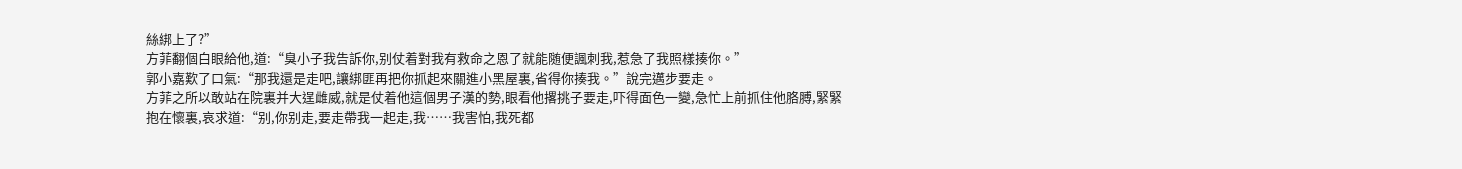絲綁上了?”
方菲翻個白眼給他,道:“臭小子我告訴你,别仗着對我有救命之恩了就能随便諷刺我,惹急了我照樣揍你。”
郭小嘉歎了口氣:“那我還是走吧,讓綁匪再把你抓起來關進小黑屋裏,省得你揍我。”說完邁步要走。
方菲之所以敢站在院裏并大逞雌威,就是仗着他這個男子漢的勢,眼看他撂挑子要走,吓得面色一變,急忙上前抓住他胳膊,緊緊抱在懷裏,哀求道:“别,你别走,要走帶我一起走,我……我害怕,我死都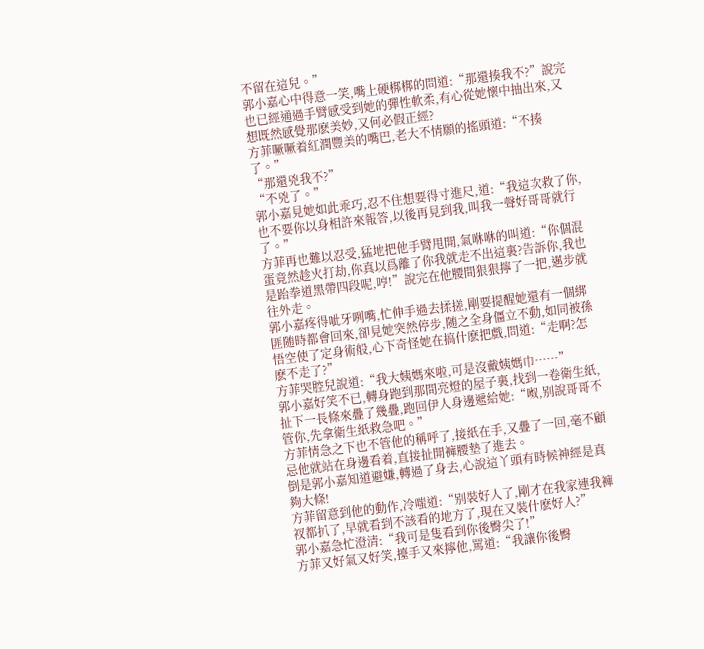不留在這兒。”
郭小嘉心中得意一笑,嘴上硬梆梆的問道:“那還揍我不?”說完也已經通過手臂感受到她的彈性軟柔,有心從她懷中抽出來,又想既然感覺那麽美妙,又何必假正經?
方菲噘噘着紅潤豐美的嘴巴,老大不情願的搖頭道:“不揍了。”
“那還兇我不?”
“不兇了。”
郭小嘉見她如此乖巧,忍不住想要得寸進尺,道:“我這次救了你,也不要你以身相許來報答,以後再見到我,叫我一聲好哥哥就行了。”
方菲再也難以忍受,猛地把他手臂甩開,氣咻咻的叫道:“你個混蛋竟然趁火打劫,你真以爲離了你我就走不出這裏?告訴你,我也是跆拳道黑帶四段呢,哼!”說完在他腰間狠狠擰了一把,邁步就往外走。
郭小嘉疼得呲牙咧嘴,忙伸手過去揉搓,剛要提醒她還有一個綁匪随時都會回來,卻見她突然停步,随之全身僵立不動,如同被孫悟空使了定身術般,心下奇怪她在搞什麽把戲,問道:“走啊?怎麽不走了?”
方菲哭腔兒說道:“我大姨媽來啦,可是沒戴姨媽巾……”
郭小嘉好笑不已,轉身跑到那間亮燈的屋子裏,找到一卷衛生紙,扯下一長條來疊了幾疊,跑回伊人身邊遞給她:“呶,别說哥哥不管你,先拿衛生紙救急吧。”
方菲情急之下也不管他的稱呼了,接紙在手,又疊了一回,毫不顧忌他就站在身邊看着,直接扯開褲腰墊了進去。
倒是郭小嘉知道避嫌,轉過了身去,心說這丫頭有時候神經是真夠大條!
方菲留意到他的動作,冷嗤道:“别裝好人了,剛才在我家連我褲衩都扒了,早就看到不該看的地方了,現在又裝什麽好人?”
郭小嘉急忙澄清:“我可是隻看到你後臀尖了!”
方菲又好氣又好笑,擡手又來擰他,罵道:“我讓你後臀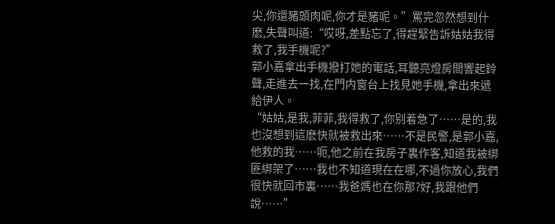尖,你還豬頭肉呢,你才是豬呢。”罵完忽然想到什麽,失聲叫道:“哎呀,差點忘了,得趕緊告訴姑姑我得救了,我手機呢?”
郭小嘉拿出手機撥打她的電話,耳聽亮燈房間響起鈴聲,走進去一找,在門内窗台上找見她手機,拿出來遞給伊人。
“姑姑,是我,菲菲,我得救了,你别着急了……是的,我也沒想到這麽快就被救出來……不是民警,是郭小嘉,他救的我……呃,他之前在我房子裏作客,知道我被綁匪綁架了……我也不知道現在在哪,不過你放心,我們很快就回市裏……我爸媽也在你那?好,我跟他們說……”